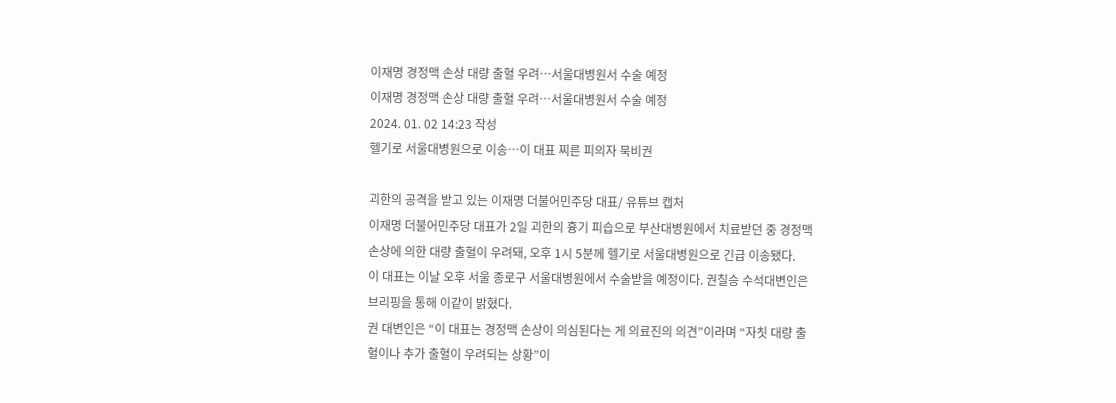이재명 경정맥 손상 대량 출혈 우려…서울대병원서 수술 예정
이재명 경정맥 손상 대량 출혈 우려…서울대병원서 수술 예정
2024. 01. 02 14:23 작성
헬기로 서울대병원으로 이송…이 대표 찌른 피의자 묵비권

괴한의 공격을 받고 있는 이재명 더불어민주당 대표/ 유튜브 캡처
이재명 더불어민주당 대표가 2일 괴한의 흉기 피습으로 부산대병원에서 치료받던 중 경정맥 손상에 의한 대량 출혈이 우려돼, 오후 1시 5분께 헬기로 서울대병원으로 긴급 이송됐다.
이 대표는 이날 오후 서울 종로구 서울대병원에서 수술받을 예정이다. 권칠승 수석대변인은 브리핑을 통해 이같이 밝혔다.
권 대변인은 “이 대표는 경정맥 손상이 의심된다는 게 의료진의 의견”이라며 “자칫 대량 출혈이나 추가 출혈이 우려되는 상황”이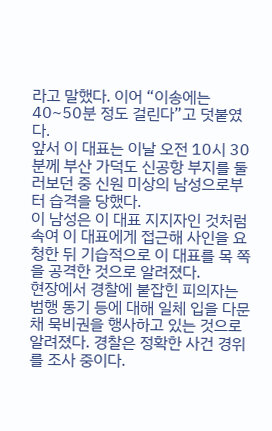라고 말했다. 이어 “이송에는 40~50분 정도 걸린다”고 덧붙였다.
앞서 이 대표는 이날 오전 10시 30분께 부산 가덕도 신공항 부지를 둘러보던 중 신원 미상의 남성으로부터 습격을 당했다.
이 남성은 이 대표 지지자인 것처럼 속여 이 대표에게 접근해 사인을 요청한 뒤 기습적으로 이 대표를 목 쪽을 공격한 것으로 알려졌다.
현장에서 경찰에 붙잡힌 피의자는 범행 동기 등에 대해 일체 입을 다문 채 묵비권을 행사하고 있는 것으로 알려졌다. 경찰은 정확한 사건 경위를 조사 중이다.